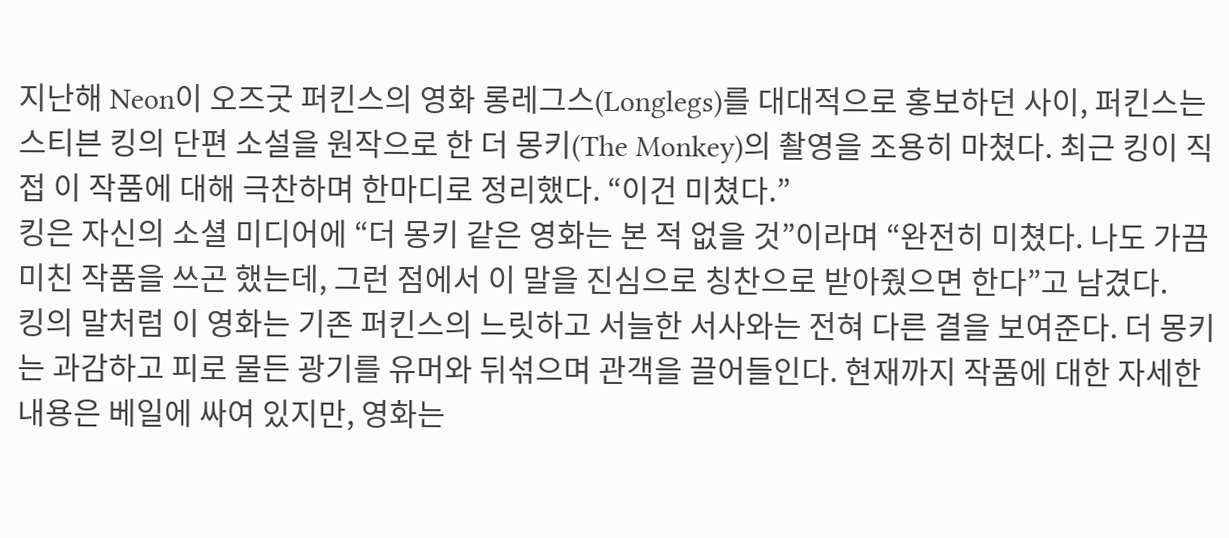지난해 Neon이 오즈굿 퍼킨스의 영화 롱레그스(Longlegs)를 대대적으로 홍보하던 사이, 퍼킨스는 스티븐 킹의 단편 소설을 원작으로 한 더 몽키(The Monkey)의 촬영을 조용히 마쳤다. 최근 킹이 직접 이 작품에 대해 극찬하며 한마디로 정리했다. “이건 미쳤다.”
킹은 자신의 소셜 미디어에 “더 몽키 같은 영화는 본 적 없을 것”이라며 “완전히 미쳤다. 나도 가끔 미친 작품을 쓰곤 했는데, 그런 점에서 이 말을 진심으로 칭찬으로 받아줬으면 한다”고 남겼다.
킹의 말처럼 이 영화는 기존 퍼킨스의 느릿하고 서늘한 서사와는 전혀 다른 결을 보여준다. 더 몽키는 과감하고 피로 물든 광기를 유머와 뒤섞으며 관객을 끌어들인다. 현재까지 작품에 대한 자세한 내용은 베일에 싸여 있지만, 영화는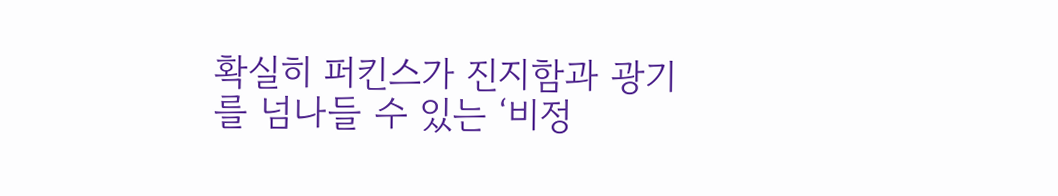확실히 퍼킨스가 진지함과 광기를 넘나들 수 있는 ‘비정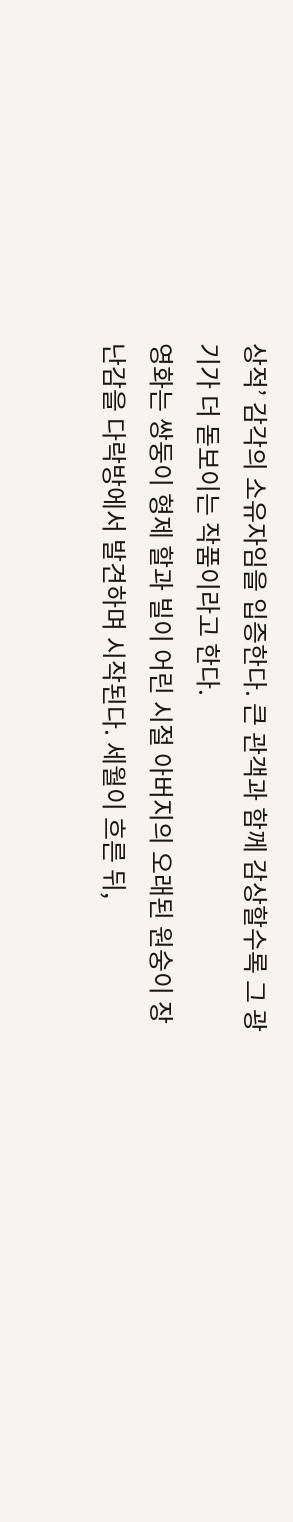상적’ 감각의 소유자임을 입증한다. 큰 관객과 함께 감상할수록 그 광기가 더 돋보이는 작품이라고 한다.
영화는 쌍둥이 형제 할과 빌이 어린 시절 아버지의 오래된 원숭이 장난감을 다락방에서 발견하며 시작된다. 세월이 흐른 뒤,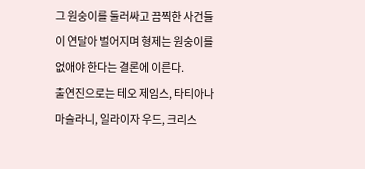그 원숭이를 둘러싸고 끔찍한 사건들이 연달아 벌어지며 형제는 원숭이를 없애야 한다는 결론에 이른다.
출연진으로는 테오 제임스, 타티아나 마슬라니, 일라이자 우드, 크리스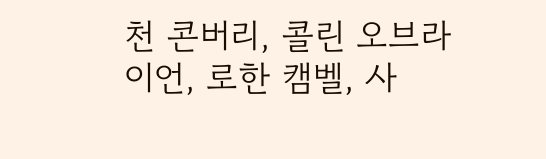천 콘버리, 콜린 오브라이언, 로한 캠벨, 사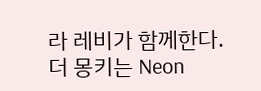라 레비가 함께한다.
더 몽키는 Neon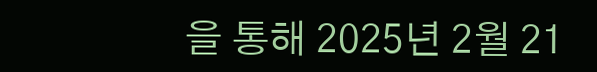을 통해 2025년 2월 21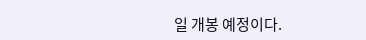일 개봉 예정이다.